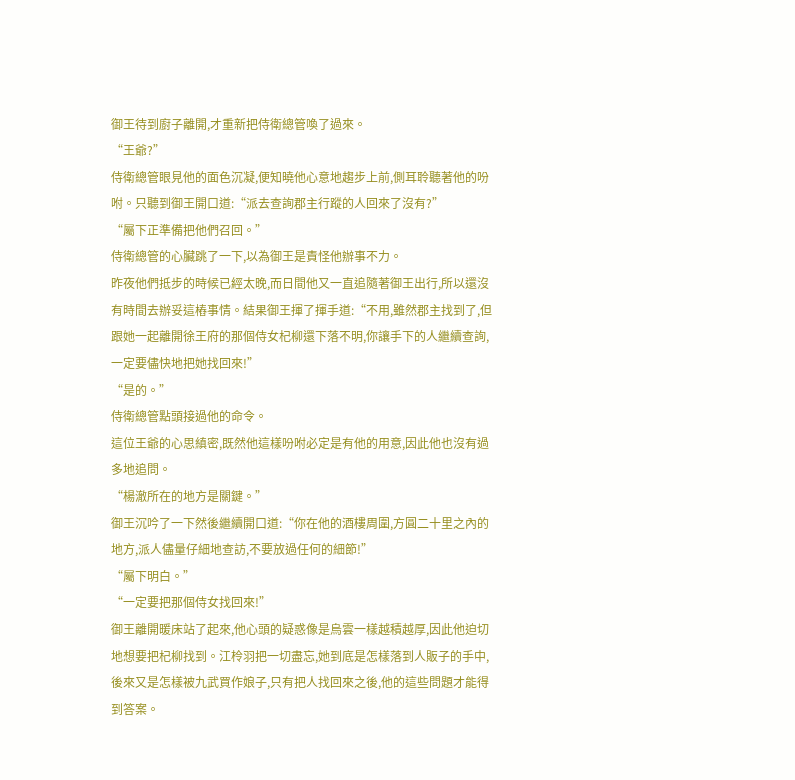御王待到廚子離開,才重新把侍衛總管喚了過來。
“王爺?”
侍衛總管眼見他的面色沉凝,便知曉他心意地趨步上前,側耳聆聽著他的吩咐。只聽到御王開口道:“派去查詢郡主行蹤的人回來了沒有?”
“屬下正準備把他們召回。”
侍衛總管的心臟跳了一下,以為御王是責怪他辦事不力。
昨夜他們抵步的時候已經太晚,而日間他又一直追隨著御王出行,所以還沒有時間去辦妥這樁事情。結果御王揮了揮手道:“不用,雖然郡主找到了,但跟她一起離開徐王府的那個侍女杞柳還下落不明,你讓手下的人繼續查詢,一定要儘快地把她找回來!”
“是的。”
侍衛總管點頭接過他的命令。
這位王爺的心思縝密,既然他這樣吩咐必定是有他的用意,因此他也沒有過多地追問。
“楊澈所在的地方是關鍵。”
御王沉吟了一下然後繼續開口道:“你在他的酒樓周圍,方圓二十里之內的地方,派人儘量仔細地查訪,不要放過任何的細節!”
“屬下明白。”
“一定要把那個侍女找回來!”
御王離開暖床站了起來,他心頭的疑惑像是烏雲一樣越積越厚,因此他迫切地想要把杞柳找到。江柃羽把一切盡忘,她到底是怎樣落到人販子的手中,後來又是怎樣被九武買作娘子,只有把人找回來之後,他的這些問題才能得到答案。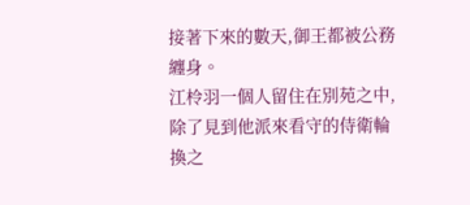接著下來的數天,御王都被公務纏身。
江柃羽一個人留住在別苑之中,除了見到他派來看守的侍衛輪換之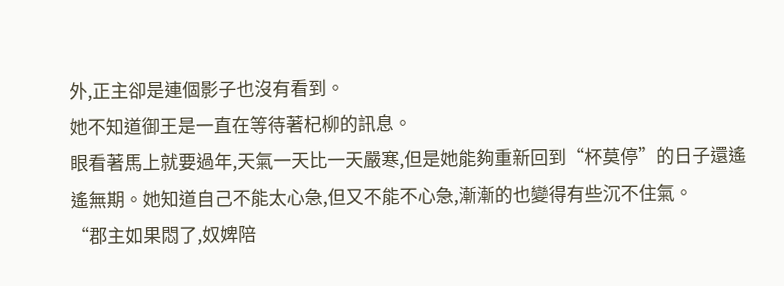外,正主卻是連個影子也沒有看到。
她不知道御王是一直在等待著杞柳的訊息。
眼看著馬上就要過年,天氣一天比一天嚴寒,但是她能夠重新回到“杯莫停”的日子還遙遙無期。她知道自己不能太心急,但又不能不心急,漸漸的也變得有些沉不住氣。
“郡主如果悶了,奴婢陪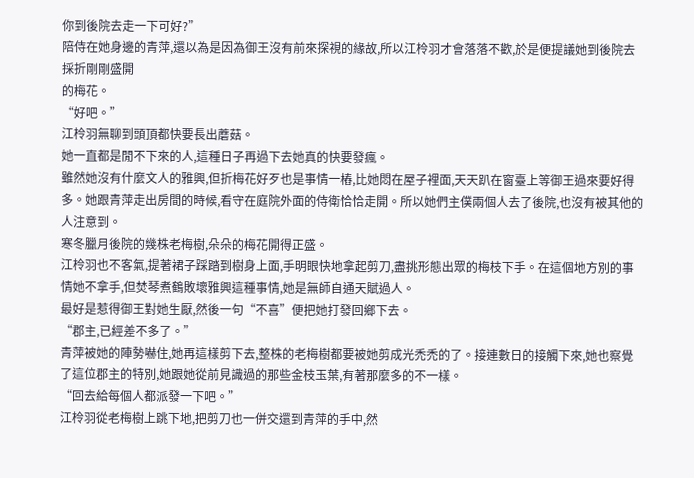你到後院去走一下可好?”
陪侍在她身邊的青萍,還以為是因為御王沒有前來探視的緣故,所以江柃羽才會落落不歡,於是便提議她到後院去採折剛剛盛開
的梅花。
“好吧。”
江柃羽無聊到頭頂都快要長出蘑菇。
她一直都是閒不下來的人,這種日子再過下去她真的快要發瘋。
雖然她沒有什麼文人的雅興,但折梅花好歹也是事情一樁,比她悶在屋子裡面,天天趴在窗臺上等御王過來要好得多。她跟青萍走出房間的時候,看守在庭院外面的侍衛恰恰走開。所以她們主僕兩個人去了後院,也沒有被其他的人注意到。
寒冬臘月後院的幾株老梅樹,朵朵的梅花開得正盛。
江柃羽也不客氣,提著裙子踩踏到樹身上面,手明眼快地拿起剪刀,盡挑形態出眾的梅枝下手。在這個地方別的事情她不拿手,但焚琴煮鶴敗壞雅興這種事情,她是無師自通天賦過人。
最好是惹得御王對她生厭,然後一句“不喜”便把她打發回鄉下去。
“郡主,已經差不多了。”
青萍被她的陣勢嚇住,她再這樣剪下去,整株的老梅樹都要被她剪成光禿禿的了。接連數日的接觸下來,她也察覺了這位郡主的特別,她跟她從前見識過的那些金枝玉葉,有著那麼多的不一樣。
“回去給每個人都派發一下吧。”
江柃羽從老梅樹上跳下地,把剪刀也一併交還到青萍的手中,然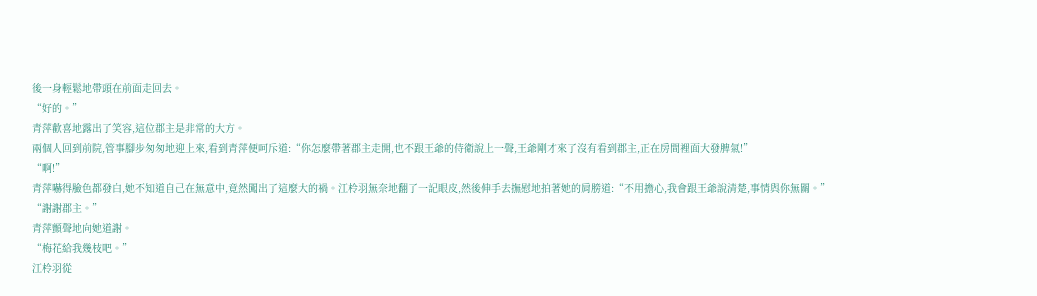後一身輕鬆地帶頭在前面走回去。
“好的。”
青萍歡喜地露出了笑容,這位郡主是非常的大方。
兩個人回到前院,管事腳步匆匆地迎上來,看到青萍便呵斥道:“你怎麼帶著郡主走開,也不跟王爺的侍衛說上一聲,王爺剛才來了沒有看到郡主,正在房間裡面大發脾氣!”
“啊!”
青萍嚇得臉色都發白,她不知道自己在無意中,竟然闖出了這麼大的禍。江柃羽無奈地翻了一記眼皮,然後伸手去撫慰地拍著她的肩膀道:“不用擔心,我會跟王爺說清楚,事情與你無關。”
“謝謝郡主。”
青萍顫聲地向她道謝。
“梅花給我幾枝吧。”
江柃羽從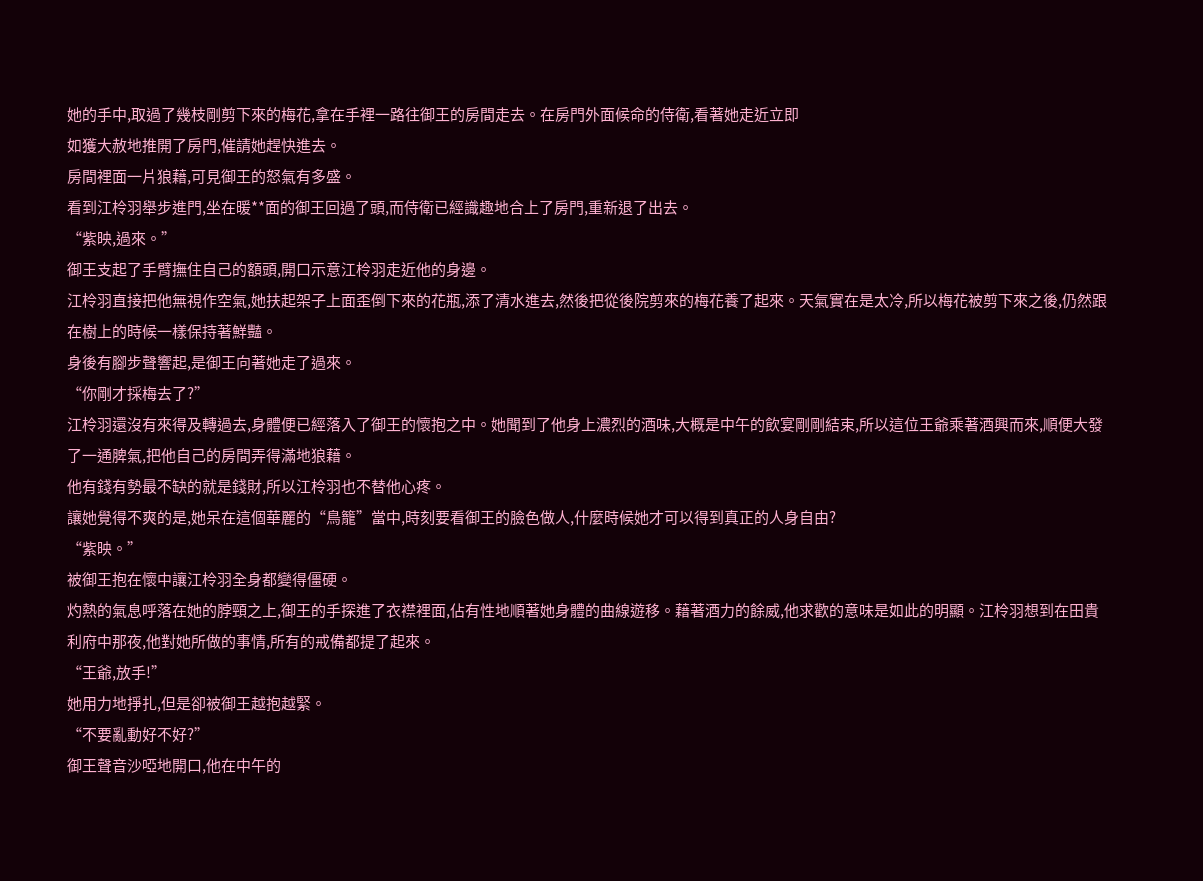她的手中,取過了幾枝剛剪下來的梅花,拿在手裡一路往御王的房間走去。在房門外面候命的侍衛,看著她走近立即
如獲大赦地推開了房門,催請她趕快進去。
房間裡面一片狼藉,可見御王的怒氣有多盛。
看到江柃羽舉步進門,坐在暖**面的御王回過了頭,而侍衛已經識趣地合上了房門,重新退了出去。
“紫映,過來。”
御王支起了手臂撫住自己的額頭,開口示意江柃羽走近他的身邊。
江柃羽直接把他無視作空氣,她扶起架子上面歪倒下來的花瓶,添了清水進去,然後把從後院剪來的梅花養了起來。天氣實在是太冷,所以梅花被剪下來之後,仍然跟在樹上的時候一樣保持著鮮豔。
身後有腳步聲響起,是御王向著她走了過來。
“你剛才採梅去了?”
江柃羽還沒有來得及轉過去,身體便已經落入了御王的懷抱之中。她聞到了他身上濃烈的酒味,大概是中午的飲宴剛剛結束,所以這位王爺乘著酒興而來,順便大發了一通脾氣,把他自己的房間弄得滿地狼藉。
他有錢有勢最不缺的就是錢財,所以江柃羽也不替他心疼。
讓她覺得不爽的是,她呆在這個華麗的“鳥籠”當中,時刻要看御王的臉色做人,什麼時候她才可以得到真正的人身自由?
“紫映。”
被御王抱在懷中讓江柃羽全身都變得僵硬。
灼熱的氣息呼落在她的脖頸之上,御王的手探進了衣襟裡面,佔有性地順著她身體的曲線遊移。藉著酒力的餘威,他求歡的意味是如此的明顯。江柃羽想到在田貴利府中那夜,他對她所做的事情,所有的戒備都提了起來。
“王爺,放手!”
她用力地掙扎,但是卻被御王越抱越緊。
“不要亂動好不好?”
御王聲音沙啞地開口,他在中午的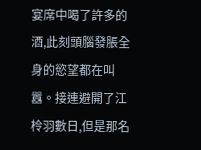宴席中喝了許多的酒,此刻頭腦發脹全身的慾望都在叫囂。接連避開了江柃羽數日,但是那名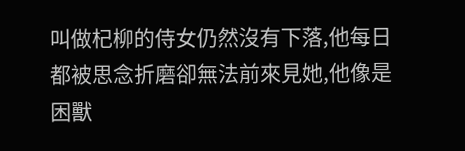叫做杞柳的侍女仍然沒有下落,他每日都被思念折磨卻無法前來見她,他像是困獸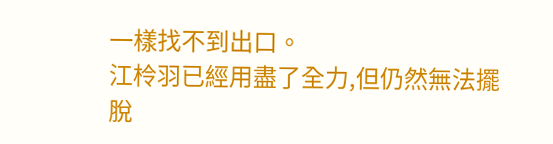一樣找不到出口。
江柃羽已經用盡了全力,但仍然無法擺脫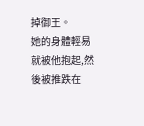掉御王。
她的身體輕易就被他抱起,然後被推跌在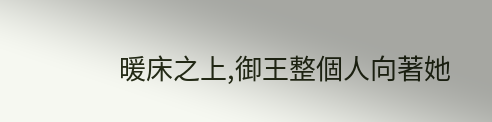暖床之上,御王整個人向著她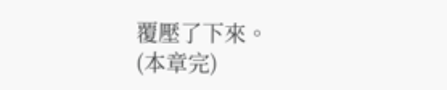覆壓了下來。
(本章完)